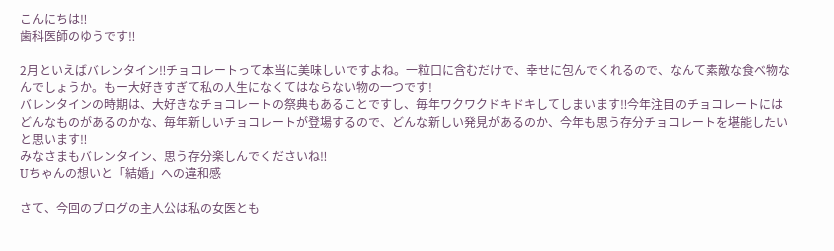こんにちは‼
歯科医師のゆうです‼

2月といえばバレンタイン‼チョコレートって本当に美味しいですよね。一粒口に含むだけで、幸せに包んでくれるので、なんて素敵な食べ物なんでしょうか。もー大好きすぎて私の人生になくてはならない物の一つです!
バレンタインの時期は、大好きなチョコレートの祭典もあることですし、毎年ワクワクドキドキしてしまいます‼今年注目のチョコレートにはどんなものがあるのかな、毎年新しいチョコレートが登場するので、どんな新しい発見があるのか、今年も思う存分チョコレートを堪能したいと思います‼
みなさまもバレンタイン、思う存分楽しんでくださいね‼
Uちゃんの想いと「結婚」への違和感

さて、今回のブログの主人公は私の女医とも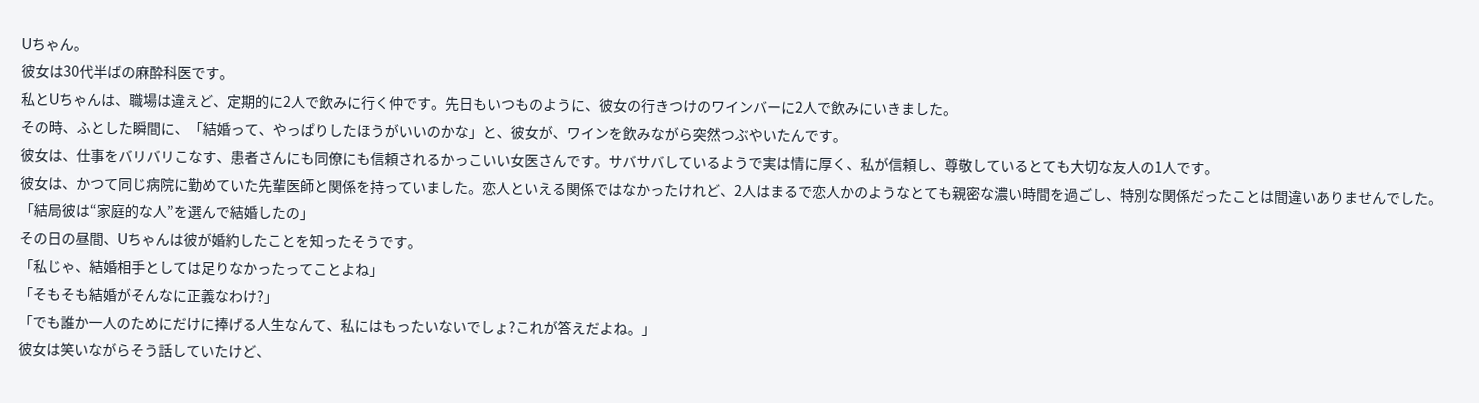Uちゃん。
彼女は30代半ばの麻酔科医です。
私とUちゃんは、職場は違えど、定期的に2人で飲みに行く仲です。先日もいつものように、彼女の行きつけのワインバーに2人で飲みにいきました。
その時、ふとした瞬間に、「結婚って、やっぱりしたほうがいいのかな」と、彼女が、ワインを飲みながら突然つぶやいたんです。
彼女は、仕事をバリバリこなす、患者さんにも同僚にも信頼されるかっこいい女医さんです。サバサバしているようで実は情に厚く、私が信頼し、尊敬しているとても大切な友人の1人です。
彼女は、かつて同じ病院に勤めていた先輩医師と関係を持っていました。恋人といえる関係ではなかったけれど、2人はまるで恋人かのようなとても親密な濃い時間を過ごし、特別な関係だったことは間違いありませんでした。
「結局彼は“家庭的な人”を選んで結婚したの」
その日の昼間、Uちゃんは彼が婚約したことを知ったそうです。
「私じゃ、結婚相手としては足りなかったってことよね」
「そもそも結婚がそんなに正義なわけ?」
「でも誰か一人のためにだけに捧げる人生なんて、私にはもったいないでしょ?これが答えだよね。」
彼女は笑いながらそう話していたけど、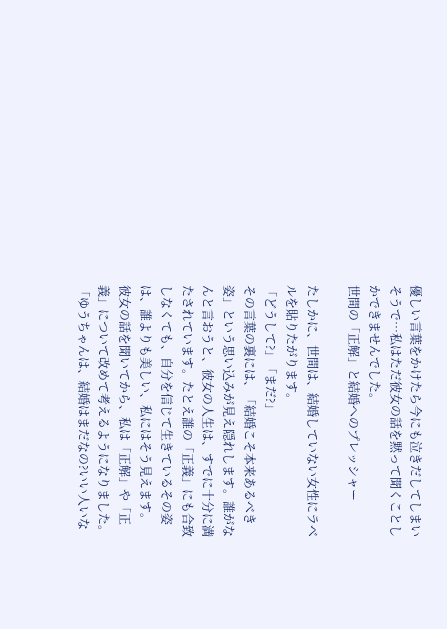優しい言葉をかけたら今にも泣きだしてしまいそうで…私はただ彼女の話を黙って聞くことしかできませんでした。
世間の「正解」と結婚へのプレッシャー

たしかに、世間は、結婚していない女性にラベルを貼りたがります。
「どうして?」「まだ?」
その言葉の裏には、「結婚こそ本来あるべき姿」という思い込みが見え隠れします。誰がなんと言おうと、彼女の人生は、すでに十分に満たされています。たとえ誰の「正義」にも合致しなくても、自分を信じて生きているその姿は、誰よりも美しい、私にはそう見えます。
彼女の話を聞いてから、私は「正解」や「正義」について改めて考えるようになりました。
「ゆうちゃんは、結婚はまだなの?いい人いな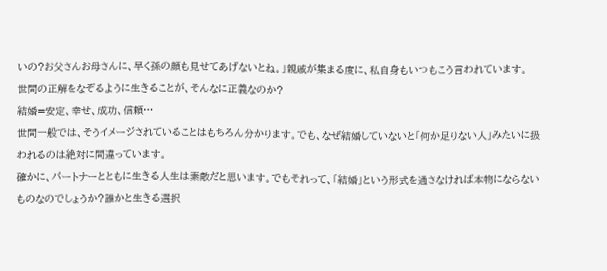いの?お父さんお母さんに、早く孫の顔も見せてあげないとね。」親戚が集まる度に、私自身もいつもこう言われています。
世間の正解をなぞるように生きることが、そんなに正義なのか?
結婚=安定、幸せ、成功、信頼…
世間一般では、そうイメージされていることはもちろん分かります。でも、なぜ結婚していないと「何か足りない人」みたいに扱われるのは絶対に間違っています。
確かに、パートナーとともに生きる人生は素敵だと思います。でもそれって、「結婚」という形式を通さなければ本物にならないものなのでしょうか?誰かと生きる選択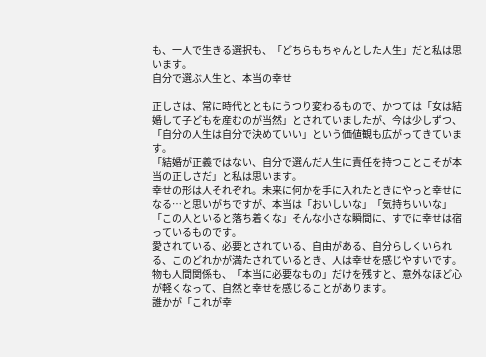も、一人で生きる選択も、「どちらもちゃんとした人生」だと私は思います。
自分で選ぶ人生と、本当の幸せ

正しさは、常に時代とともにうつり変わるもので、かつては「女は結婚して子どもを産むのが当然」とされていましたが、今は少しずつ、「自分の人生は自分で決めていい」という価値観も広がってきています。
「結婚が正義ではない、自分で選んだ人生に責任を持つことこそが本当の正しさだ」と私は思います。
幸せの形は人それぞれ。未来に何かを手に入れたときにやっと幸せになる…と思いがちですが、本当は「おいしいな」「気持ちいいな」「この人といると落ち着くな」そんな小さな瞬間に、すでに幸せは宿っているものです。
愛されている、必要とされている、自由がある、自分らしくいられる、このどれかが満たされているとき、人は幸せを感じやすいです。物も人間関係も、「本当に必要なもの」だけを残すと、意外なほど心が軽くなって、自然と幸せを感じることがあります。
誰かが「これが幸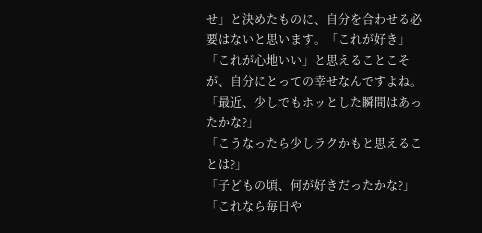せ」と決めたものに、自分を合わせる必要はないと思います。「これが好き」「これが心地いい」と思えることこそが、自分にとっての幸せなんですよね。
「最近、少しでもホッとした瞬間はあったかな?」
「こうなったら少しラクかもと思えることは?」
「子どもの頃、何が好きだったかな?」
「これなら毎日や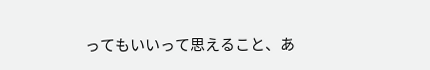ってもいいって思えること、あ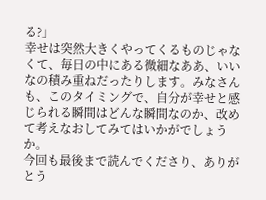る?」
幸せは突然大きくやってくるものじゃなくて、毎日の中にある微細なああ、いいなの積み重ねだったりします。みなさんも、このタイミングで、自分が幸せと感じられる瞬間はどんな瞬間なのか、改めて考えなおしてみてはいかがでしょうか。
今回も最後まで読んでくださり、ありがとう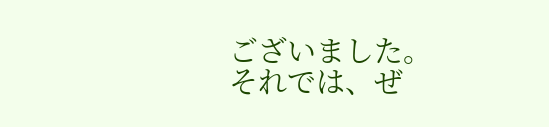ございました。
それでは、ぜ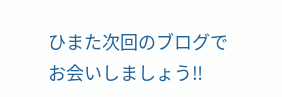ひまた次回のブログでお会いしましょう‼